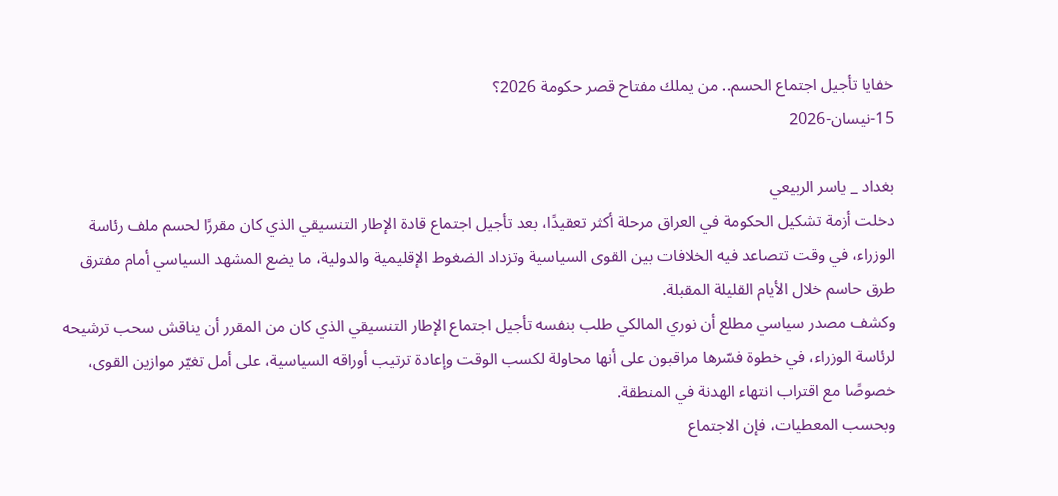خفايا تأجيل اجتماع الحسم.. من يملك مفتاح قصر حكومة 2026؟
15-نيسان-2026

بغداد _ ياسر الربيعي
دخلت أزمة تشكيل الحكومة في العراق مرحلة أكثر تعقيدًا، بعد تأجيل اجتماع قادة الإطار التنسيقي الذي كان مقررًا لحسم ملف رئاسة الوزراء، في وقت تتصاعد فيه الخلافات بين القوى السياسية وتزداد الضغوط الإقليمية والدولية، ما يضع المشهد السياسي أمام مفترق طرق حاسم خلال الأيام القليلة المقبلة.
وكشف مصدر سياسي مطلع أن نوري المالكي طلب بنفسه تأجيل اجتماع الإطار التنسيقي الذي كان من المقرر أن يناقش سحب ترشيحه لرئاسة الوزراء، في خطوة فسّرها مراقبون على أنها محاولة لكسب الوقت وإعادة ترتيب أوراقه السياسية، على أمل تغيّر موازين القوى، خصوصًا مع اقتراب انتهاء الهدنة في المنطقة.
وبحسب المعطيات، فإن الاجتماع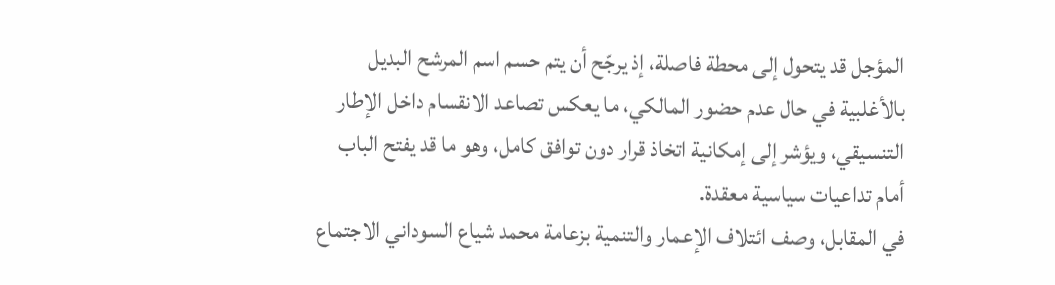المؤجل قد يتحول إلى محطة فاصلة، إذ يرجّح أن يتم حسم اسم المرشح البديل بالأغلبية في حال عدم حضور المالكي، ما يعكس تصاعد الانقسام داخل الإطار التنسيقي، ويؤشر إلى إمكانية اتخاذ قرار دون توافق كامل، وهو ما قد يفتح الباب أمام تداعيات سياسية معقدة.
في المقابل، وصف ائتلاف الإعمار والتنمية بزعامة محمد شياع السوداني الاجتماع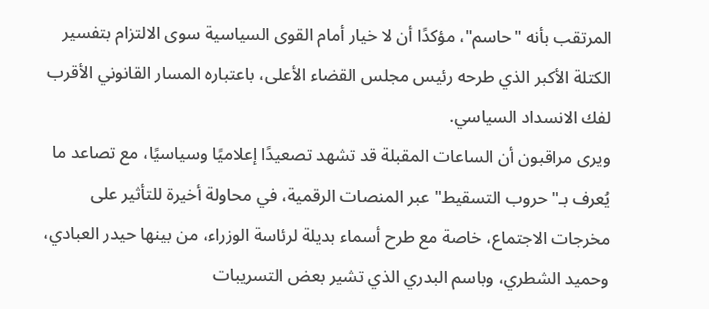المرتقب بأنه "حاسم"، مؤكدًا أن لا خيار أمام القوى السياسية سوى الالتزام بتفسير الكتلة الأكبر الذي طرحه رئيس مجلس القضاء الأعلى، باعتباره المسار القانوني الأقرب لفك الانسداد السياسي.
ويرى مراقبون أن الساعات المقبلة قد تشهد تصعيدًا إعلاميًا وسياسيًا، مع تصاعد ما يُعرف بـ"حروب التسقيط" عبر المنصات الرقمية، في محاولة أخيرة للتأثير على مخرجات الاجتماع، خاصة مع طرح أسماء بديلة لرئاسة الوزراء، من بينها حيدر العبادي، وحميد الشطري، وباسم البدري الذي تشير بعض التسريبات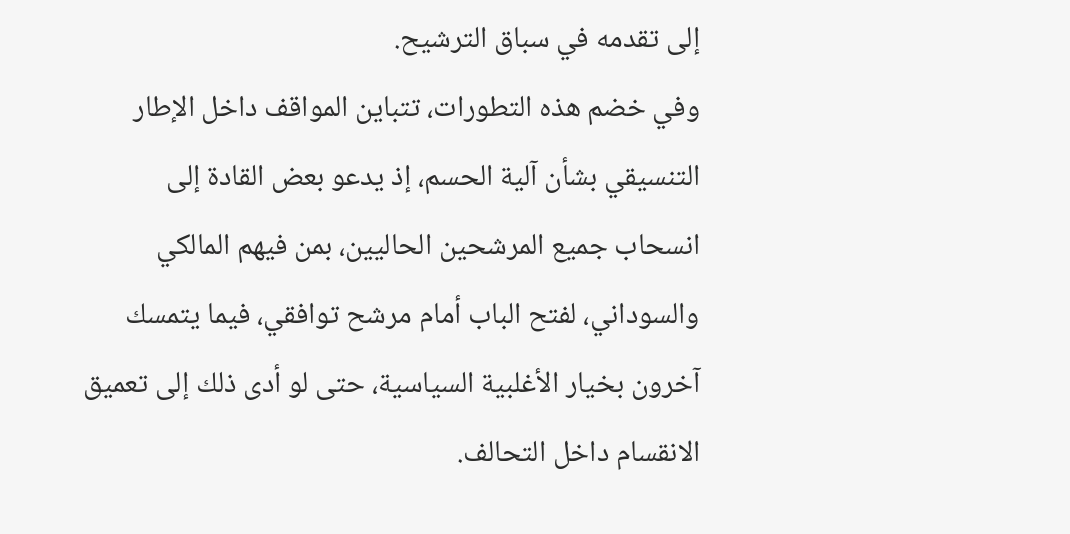إلى تقدمه في سباق الترشيح.
وفي خضم هذه التطورات، تتباين المواقف داخل الإطار التنسيقي بشأن آلية الحسم، إذ يدعو بعض القادة إلى انسحاب جميع المرشحين الحاليين، بمن فيهم المالكي والسوداني، لفتح الباب أمام مرشح توافقي، فيما يتمسك آخرون بخيار الأغلبية السياسية، حتى لو أدى ذلك إلى تعميق الانقسام داخل التحالف.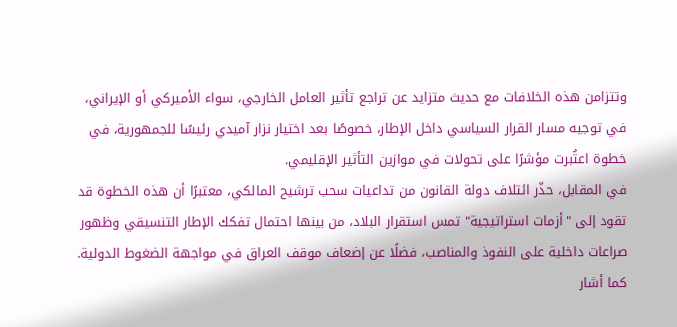وتتزامن هذه الخلافات مع حديث متزايد عن تراجع تأثير العامل الخارجي، سواء الأميركي أو الإيراني، في توجيه مسار القرار السياسي داخل الإطار، خصوصًا بعد اختيار نزار آميدي رئيسًا للجمهورية، في خطوة اعتُبرت مؤشرًا على تحولات في موازين التأثير الإقليمي.
في المقابل، حذّر ائتلاف دولة القانون من تداعيات سحب ترشيح المالكي، معتبرًا أن هذه الخطوة قد تقود إلى "أزمات استراتيجية" تمس استقرار البلاد، من بينها احتمال تفكك الإطار التنسيقي وظهور صراعات داخلية على النفوذ والمناصب، فضلًا عن إضعاف موقف العراق في مواجهة الضغوط الدولية.
كما أشار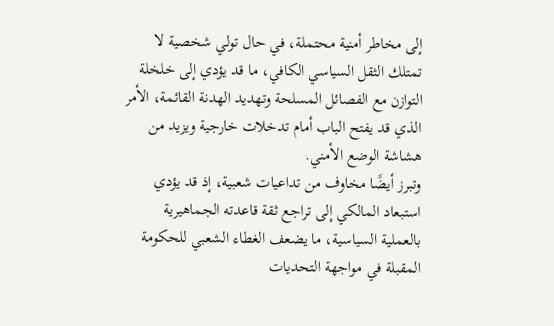إلى مخاطر أمنية محتملة، في حال تولي شخصية لا تمتلك الثقل السياسي الكافي، ما قد يؤدي إلى خلخلة التوازن مع الفصائل المسلحة وتهديد الهدنة القائمة، الأمر الذي قد يفتح الباب أمام تدخلات خارجية ويزيد من هشاشة الوضع الأمني.
وتبرز أيضًا مخاوف من تداعيات شعبية، إذ قد يؤدي استبعاد المالكي إلى تراجع ثقة قاعدته الجماهيرية بالعملية السياسية، ما يضعف الغطاء الشعبي للحكومة المقبلة في مواجهة التحديات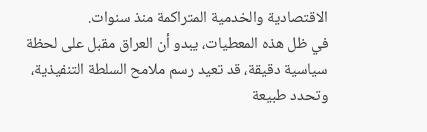الاقتصادية والخدمية المتراكمة منذ سنوات.
في ظل هذه المعطيات، يبدو أن العراق مقبل على لحظة سياسية دقيقة، قد تعيد رسم ملامح السلطة التنفيذية، وتحدد طبيعة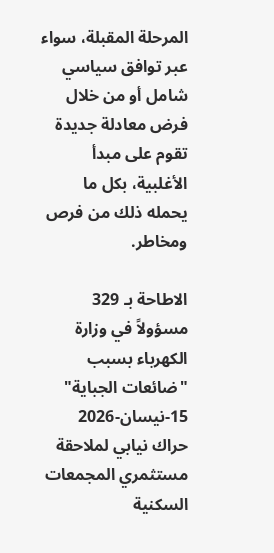المرحلة المقبلة، سواء عبر توافق سياسي شامل أو من خلال فرض معادلة جديدة تقوم على مبدأ الأغلبية، بكل ما يحمله ذلك من فرص ومخاطر.

الاطاحة بـ 329 مسؤولاً في وزارة الكهرباء بسبب "ضائعات الجباية"
15-نيسان-2026
حراك نيابي لملاحقة مستثمري المجمعات السكنية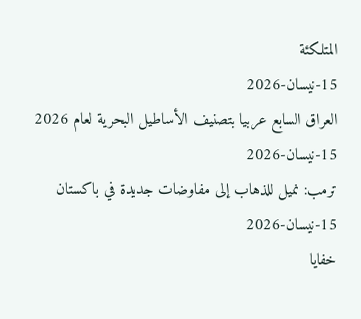المتلكئة
15-نيسان-2026
العراق السابع عربيا بتصنيف الأساطيل البحرية لعام 2026
15-نيسان-2026
ترمب: نميل للذهاب إلى مفاوضات جديدة في باكستان
15-نيسان-2026
خفايا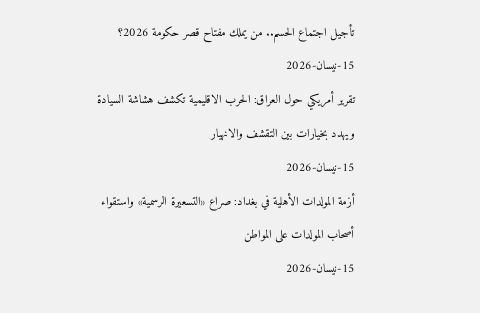تأجيل اجتماع الحسم.. من يملك مفتاح قصر حكومة 2026؟
15-نيسان-2026
تقرير أمريكي حول العراق: الحرب الاقليمية تكشف هشاشة السيادة ويهدد بخيارات بين التقشف والانهيار
15-نيسان-2026
أزمة المولدات الأهلية في بغداد: صراع «التسعيرة الرسمية» واستقواء أصحاب المولدات على المواطن
15-نيسان-2026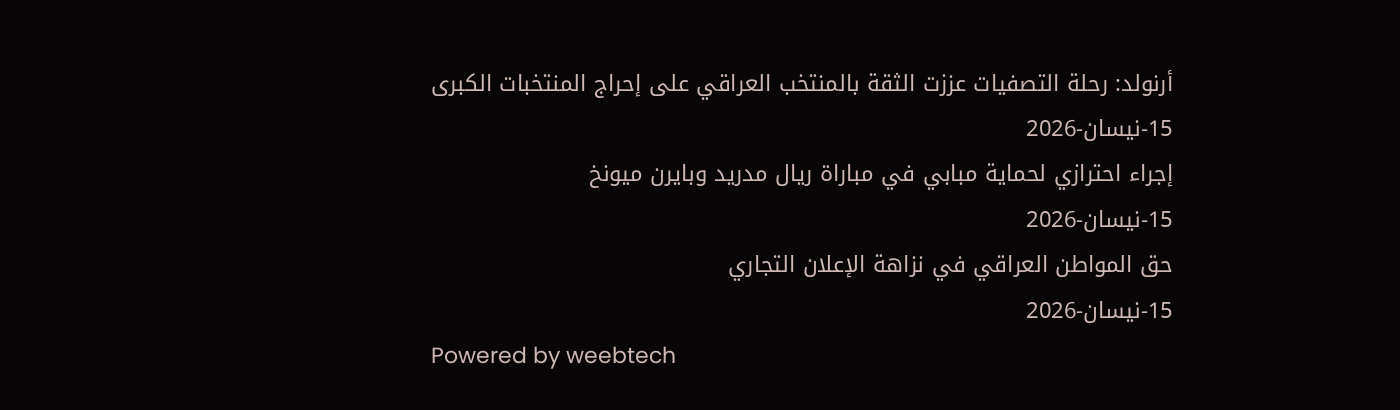أرنولد: رحلة التصفيات عززت الثقة بالمنتخب العراقي على إحراج المنتخبات الكبرى
15-نيسان-2026
إجراء احترازي لحماية مبابي في مباراة ريال مدريد وبايرن ميونخ
15-نيسان-2026
حق المواطن العراقي في نزاهة الإعلان التجاري
15-نيسان-2026
Powered by weebtech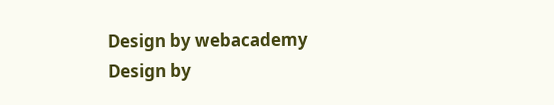Design by webacademy
Design by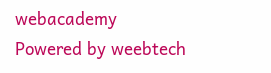webacademy
Powered by weebtech